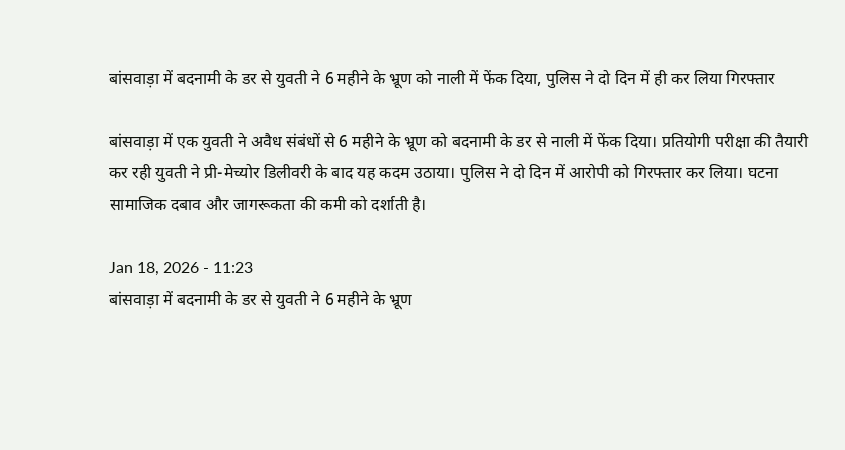बांसवाड़ा में बदनामी के डर से युवती ने 6 महीने के भ्रूण को नाली में फेंक दिया, पुलिस ने दो दिन में ही कर लिया गिरफ्तार

बांसवाड़ा में एक युवती ने अवैध संबंधों से 6 महीने के भ्रूण को बदनामी के डर से नाली में फेंक दिया। प्रतियोगी परीक्षा की तैयारी कर रही युवती ने प्री-मेच्योर डिलीवरी के बाद यह कदम उठाया। पुलिस ने दो दिन में आरोपी को गिरफ्तार कर लिया। घटना सामाजिक दबाव और जागरूकता की कमी को दर्शाती है।

Jan 18, 2026 - 11:23
बांसवाड़ा में बदनामी के डर से युवती ने 6 महीने के भ्रूण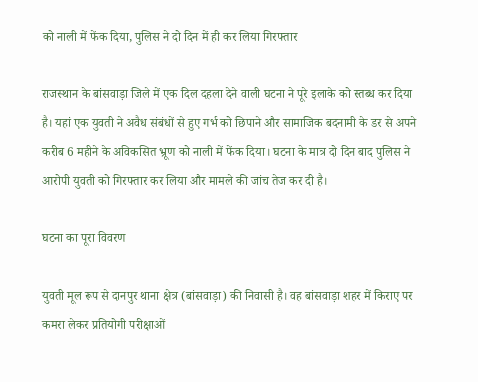को नाली में फेंक दिया, पुलिस ने दो दिन में ही कर लिया गिरफ्तार

राजस्थान के बांसवाड़ा जिले में एक दिल दहला देने वाली घटना ने पूरे इलाके को स्तब्ध कर दिया है। यहां एक युवती ने अवैध संबंधों से हुए गर्भ को छिपाने और सामाजिक बदनामी के डर से अपने करीब 6 महीने के अविकसित भ्रूण को नाली में फेंक दिया। घटना के मात्र दो दिन बाद पुलिस ने आरोपी युवती को गिरफ्तार कर लिया और मामले की जांच तेज कर दी है।

घटना का पूरा विवरण

युवती मूल रूप से दानपुर थाना क्षेत्र (बांसवाड़ा) की निवासी है। वह बांसवाड़ा शहर में किराए पर कमरा लेकर प्रतियोगी परीक्षाओं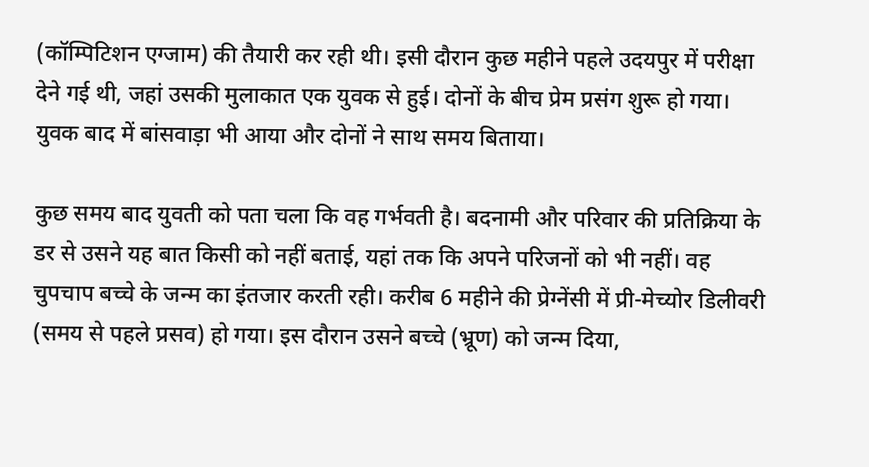(कॉम्पिटिशन एग्जाम) की तैयारी कर रही थी। इसी दौरान कुछ महीने पहले उदयपुर में परीक्षा देने गई थी, जहां उसकी मुलाकात एक युवक से हुई। दोनों के बीच प्रेम प्रसंग शुरू हो गया। युवक बाद में बांसवाड़ा भी आया और दोनों ने साथ समय बिताया।

कुछ समय बाद युवती को पता चला कि वह गर्भवती है। बदनामी और परिवार की प्रतिक्रिया के डर से उसने यह बात किसी को नहीं बताई, यहां तक कि अपने परिजनों को भी नहीं। वह चुपचाप बच्चे के जन्म का इंतजार करती रही। करीब 6 महीने की प्रेग्नेंसी में प्री-मेच्योर डिलीवरी (समय से पहले प्रसव) हो गया। इस दौरान उसने बच्चे (भ्रूण) को जन्म दिया,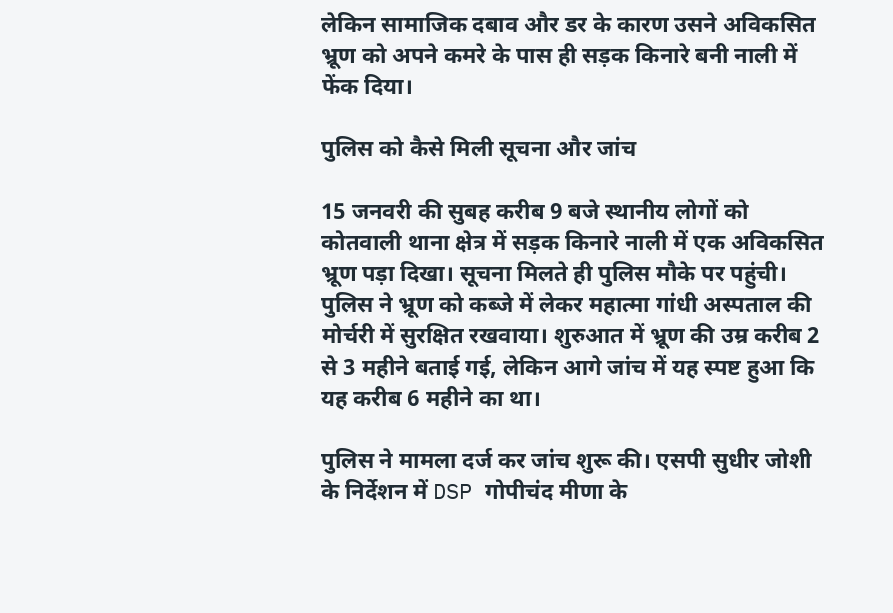लेकिन सामाजिक दबाव और डर के कारण उसने अविकसित भ्रूण को अपने कमरे के पास ही सड़क किनारे बनी नाली में फेंक दिया।

पुलिस को कैसे मिली सूचना और जांच

15 जनवरी की सुबह करीब 9 बजे स्थानीय लोगों को कोतवाली थाना क्षेत्र में सड़क किनारे नाली में एक अविकसित भ्रूण पड़ा दिखा। सूचना मिलते ही पुलिस मौके पर पहुंची। पुलिस ने भ्रूण को कब्जे में लेकर महात्मा गांधी अस्पताल की मोर्चरी में सुरक्षित रखवाया। शुरुआत में भ्रूण की उम्र करीब 2 से 3 महीने बताई गई, लेकिन आगे जांच में यह स्पष्ट हुआ कि यह करीब 6 महीने का था।

पुलिस ने मामला दर्ज कर जांच शुरू की। एसपी सुधीर जोशी के निर्देशन में DSP गोपीचंद मीणा के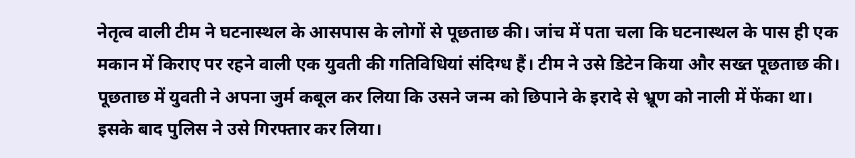नेतृत्व वाली टीम ने घटनास्थल के आसपास के लोगों से पूछताछ की। जांच में पता चला कि घटनास्थल के पास ही एक मकान में किराए पर रहने वाली एक युवती की गतिविधियां संदिग्ध हैं। टीम ने उसे डिटेन किया और सख्त पूछताछ की। पूछताछ में युवती ने अपना जुर्म कबूल कर लिया कि उसने जन्म को छिपाने के इरादे से भ्रूण को नाली में फेंका था। इसके बाद पुलिस ने उसे गिरफ्तार कर लिया।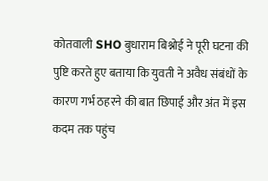कोतवाली SHO बुधाराम बिश्नोई ने पूरी घटना की पुष्टि करते हुए बताया कि युवती ने अवैध संबंधों के कारण गर्भ ठहरने की बात छिपाई और अंत में इस कदम तक पहुंच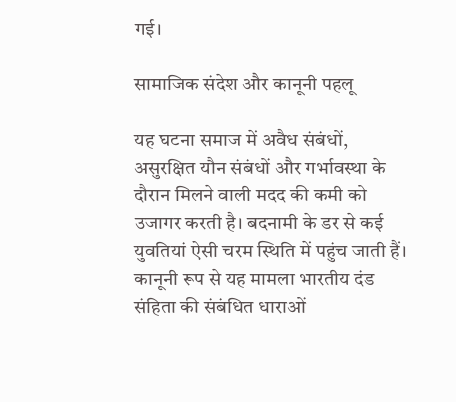गई।

सामाजिक संदेश और कानूनी पहलू

यह घटना समाज में अवैध संबंधों, असुरक्षित यौन संबंधों और गर्भावस्था के दौरान मिलने वाली मदद की कमी को उजागर करती है। बदनामी के डर से कई युवतियां ऐसी चरम स्थिति में पहुंच जाती हैं। कानूनी रूप से यह मामला भारतीय दंड संहिता की संबंधित धाराओं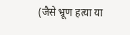(जैसे भ्रूण हत्या या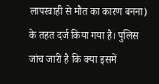लापरवाही से मौत का कारण बनना) के तहत दर्ज किया गया है। पुलिस जांच जारी है कि क्या इसमें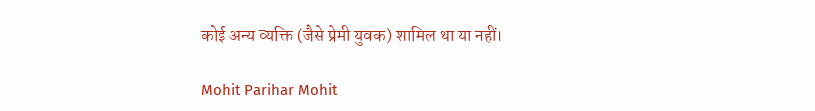कोई अन्य व्यक्ति (जैसे प्रेमी युवक) शामिल था या नहीं।

Mohit Parihar Mohit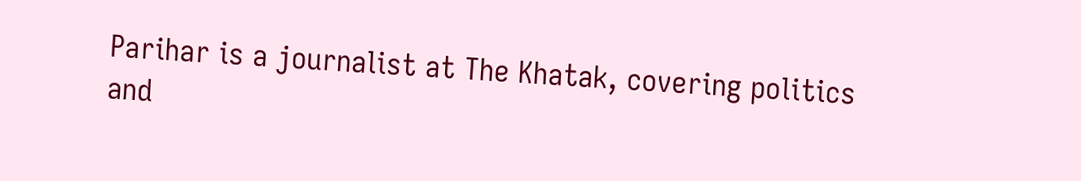Parihar is a journalist at The Khatak, covering politics and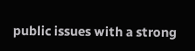public issues with a strong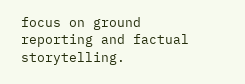focus on ground reporting and factual storytelling.